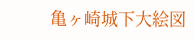亀ヶ崎城下大絵図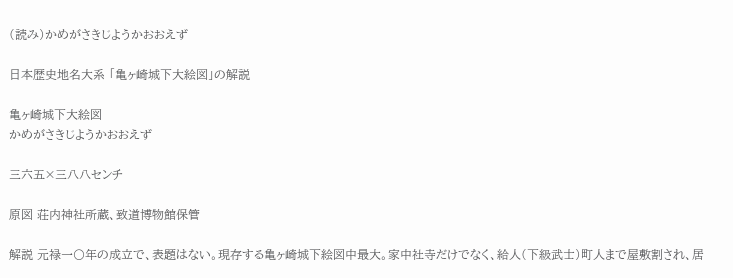(読み)かめがさきじようかおおえず

日本歴史地名大系 「亀ヶ崎城下大絵図」の解説

亀ヶ崎城下大絵図
かめがさきじようかおおえず

三六五×三八八センチ

原図 荘内神社所蔵、致道博物館保管

解説 元禄一〇年の成立で、表題はない。現存する亀ヶ崎城下絵図中最大。家中社寺だけでなく、給人(下級武士)町人まで屋敷割され、居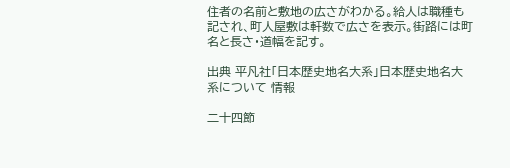住者の名前と敷地の広さがわかる。給人は職種も記され、町人屋敷は軒数で広さを表示。街路には町名と長さ・道幅を記す。

出典 平凡社「日本歴史地名大系」日本歴史地名大系について 情報

二十四節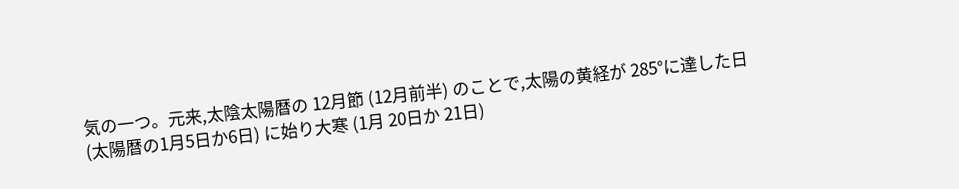気の一つ。元来,太陰太陽暦の 12月節 (12月前半) のことで,太陽の黄経が 285°に達した日 (太陽暦の1月5日か6日) に始り大寒 (1月 20日か 21日)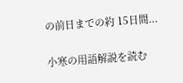の前日までの約 15日間...

小寒の用語解説を読む